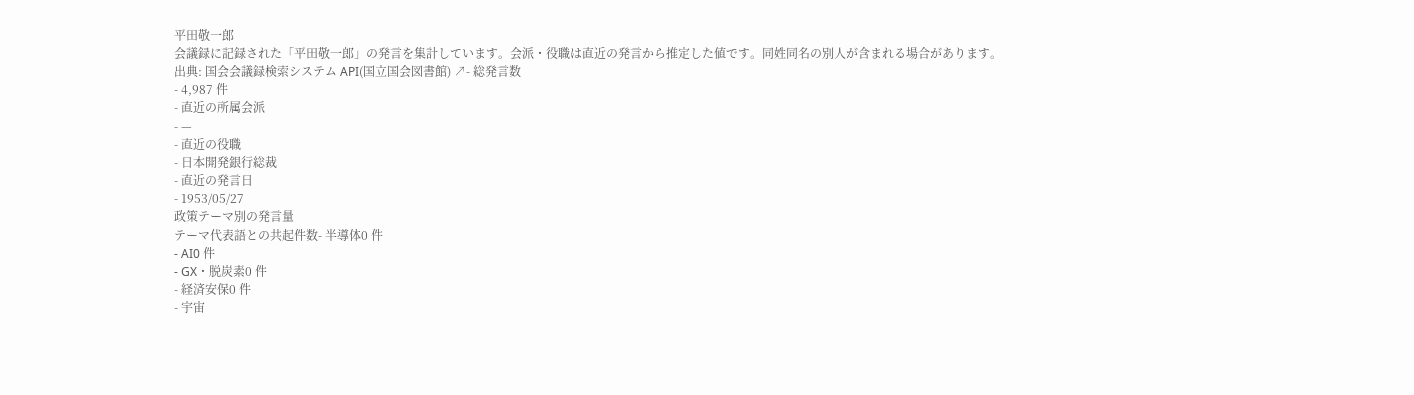平田敬一郎
会議録に記録された「平田敬一郎」の発言を集計しています。会派・役職は直近の発言から推定した値です。同姓同名の別人が含まれる場合があります。
出典: 国会会議録検索システム API(国立国会図書館) ↗- 総発言数
- 4,987 件
- 直近の所属会派
- —
- 直近の役職
- 日本開発銀行総裁
- 直近の発言日
- 1953/05/27
政策テーマ別の発言量
テーマ代表語との共起件数- 半導体0 件
- AI0 件
- GX・脱炭素0 件
- 経済安保0 件
- 宇宙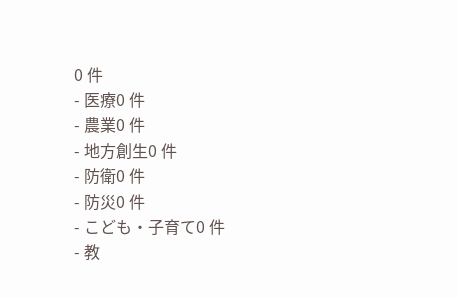0 件
- 医療0 件
- 農業0 件
- 地方創生0 件
- 防衛0 件
- 防災0 件
- こども・子育て0 件
- 教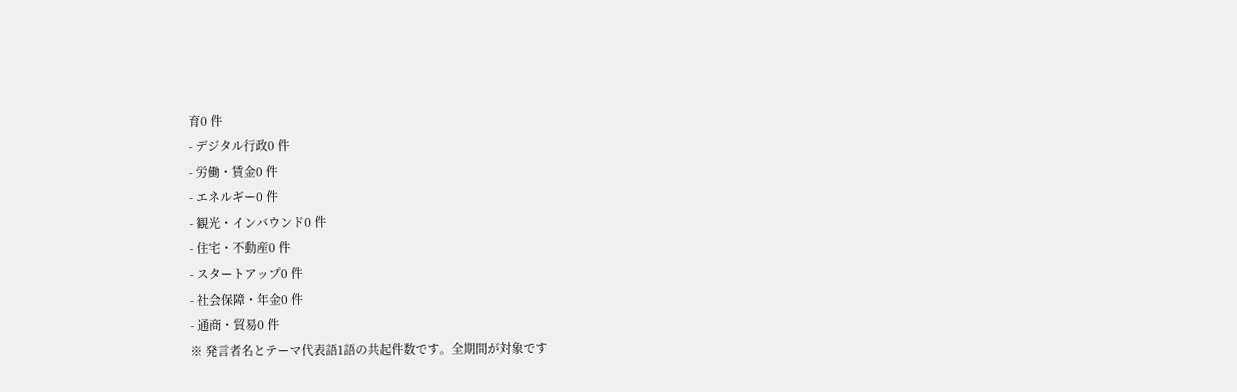育0 件
- デジタル行政0 件
- 労働・賃金0 件
- エネルギー0 件
- 観光・インバウンド0 件
- 住宅・不動産0 件
- スタートアップ0 件
- 社会保障・年金0 件
- 通商・貿易0 件
※ 発言者名とテーマ代表語1語の共起件数です。全期間が対象です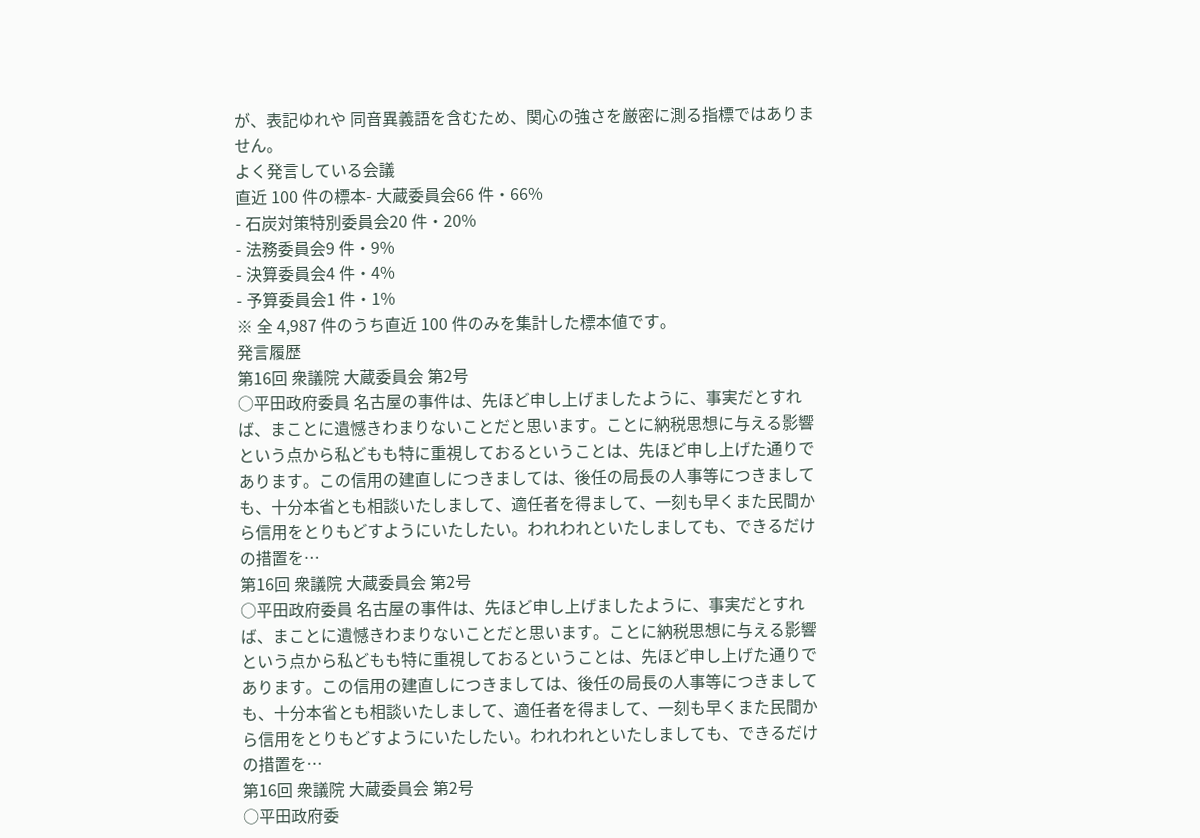が、表記ゆれや 同音異義語を含むため、関心の強さを厳密に測る指標ではありません。
よく発言している会議
直近 100 件の標本- 大蔵委員会66 件・66%
- 石炭対策特別委員会20 件・20%
- 法務委員会9 件・9%
- 決算委員会4 件・4%
- 予算委員会1 件・1%
※ 全 4,987 件のうち直近 100 件のみを集計した標本値です。
発言履歴
第16回 衆議院 大蔵委員会 第2号
○平田政府委員 名古屋の事件は、先ほど申し上げましたように、事実だとすれば、まことに遺憾きわまりないことだと思います。ことに納税思想に与える影響という点から私どもも特に重視しておるということは、先ほど申し上げた通りであります。この信用の建直しにつきましては、後任の局長の人事等につきましても、十分本省とも相談いたしまして、適任者を得まして、一刻も早くまた民間から信用をとりもどすようにいたしたい。われわれといたしましても、できるだけの措置を…
第16回 衆議院 大蔵委員会 第2号
○平田政府委員 名古屋の事件は、先ほど申し上げましたように、事実だとすれば、まことに遺憾きわまりないことだと思います。ことに納税思想に与える影響という点から私どもも特に重視しておるということは、先ほど申し上げた通りであります。この信用の建直しにつきましては、後任の局長の人事等につきましても、十分本省とも相談いたしまして、適任者を得まして、一刻も早くまた民間から信用をとりもどすようにいたしたい。われわれといたしましても、できるだけの措置を…
第16回 衆議院 大蔵委員会 第2号
○平田政府委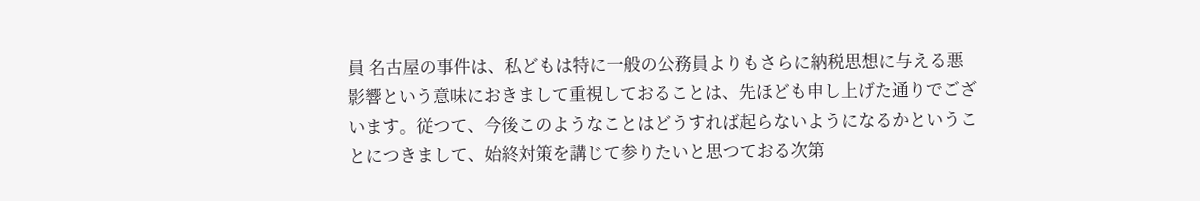員 名古屋の事件は、私どもは特に一般の公務員よりもさらに納税思想に与える悪影響という意味におきまして重視しておることは、先ほども申し上げた通りでございます。従つて、今後このようなことはどうすれば起らないようになるかということにつきまして、始終対策を講じて参りたいと思つておる次第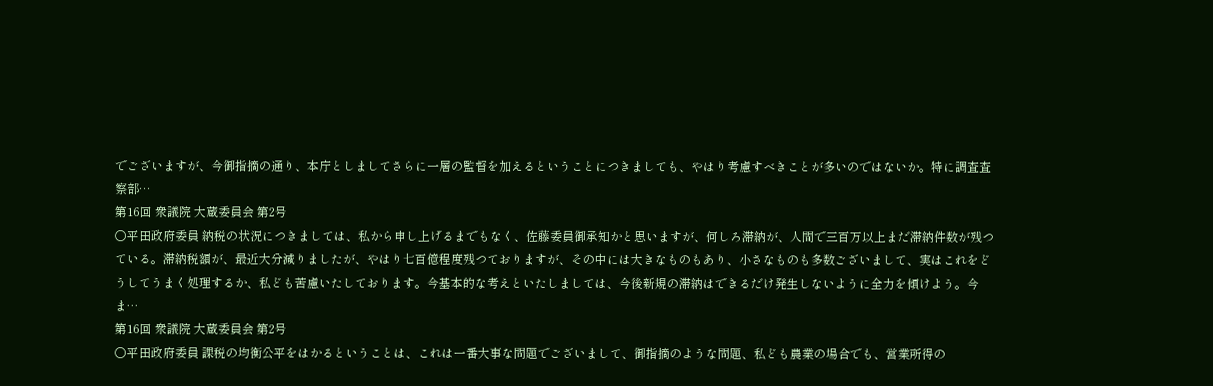でございますが、今御指摘の通り、本庁としましてさらに一層の監督を加えるということにつきましても、やはり考慮すべきことが多いのではないか。特に調査査察部…
第16回 衆議院 大蔵委員会 第2号
○平田政府委員 納税の状況につきましては、私から申し上げるまでもなく、佐藤委員御承知かと思いますが、何しろ滞納が、人間で三百万以上まだ滞納件数が残つている。滞納税額が、最近大分減りましたが、やはり七百億程度残つておりますが、その中には大きなものもあり、小さなものも多数ございまして、実はこれをどうしてうまく処理するか、私ども苦慮いたしております。今基本的な考えといたしましては、今後新規の滞納はできるだけ発生しないように全力を傾けよう。今ま…
第16回 衆議院 大蔵委員会 第2号
○平田政府委員 課税の均衡公平をはかるということは、これは一番大事な問題でございまして、御指摘のような問題、私ども農業の場合でも、営業所得の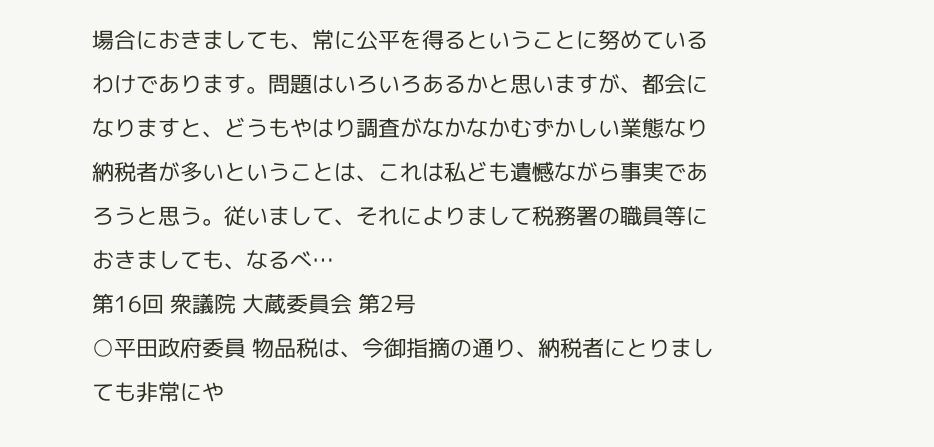場合におきましても、常に公平を得るということに努めているわけであります。問題はいろいろあるかと思いますが、都会になりますと、どうもやはり調査がなかなかむずかしい業態なり納税者が多いということは、これは私ども遺憾ながら事実であろうと思う。従いまして、それによりまして税務署の職員等におきましても、なるべ…
第16回 衆議院 大蔵委員会 第2号
○平田政府委員 物品税は、今御指摘の通り、納税者にとりましても非常にや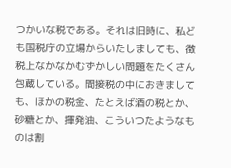つかいな税である。それは旧時に、私ども国税庁の立場からいたしましても、徴税上なかなかむずかしい問題をたくさん包蔵している。間接税の中におきましても、ほかの税金、たとえば酒の税とか、砂糖とか、揮発油、こういつたようなものは割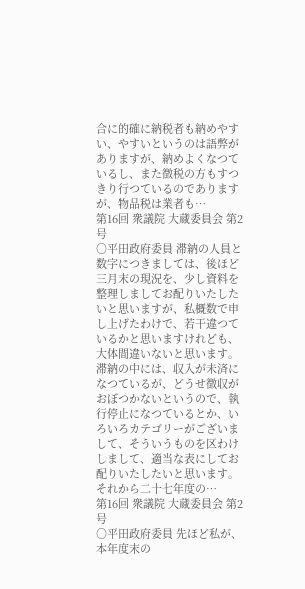合に的確に納税者も納めやすい、やすいというのは語弊がありますが、納めよくなつているし、また徴税の方もすつきり行つているのでありますが、物品税は業者も…
第16回 衆議院 大蔵委員会 第2号
○平田政府委員 滞納の人員と数字につきましては、後ほど三月末の現況を、少し資料を整理しましてお配りいたしたいと思いますが、私概数で申し上げたわけで、若干違つているかと思いますけれども、大体間違いないと思います。滞納の中には、収入が未済になつているが、どうせ徴収がおぼつかないというので、執行停止になつているとか、いろいろカテゴリーがございまして、そういうものを区わけしまして、適当な表にしてお配りいたしたいと思います。 それから二十七年度の…
第16回 衆議院 大蔵委員会 第2号
○平田政府委員 先ほど私が、本年度末の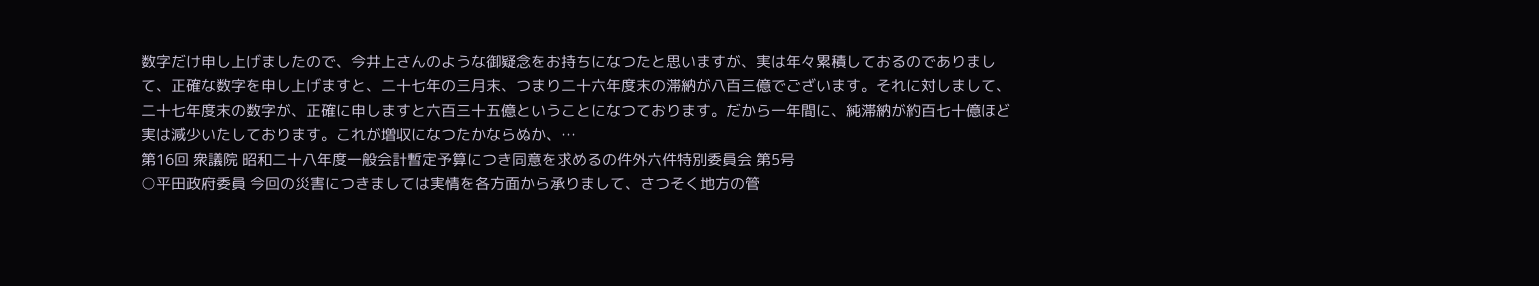数字だけ申し上げましたので、今井上さんのような御疑念をお持ちになつたと思いますが、実は年々累積しておるのでありまして、正確な数字を申し上げますと、二十七年の三月末、つまり二十六年度末の滞納が八百三億でございます。それに対しまして、二十七年度末の数字が、正確に申しますと六百三十五億ということになつております。だから一年間に、純滞納が約百七十億ほど実は減少いたしております。これが増収になつたかならぬか、…
第16回 衆議院 昭和二十八年度一般会計暫定予算につき同意を求めるの件外六件特別委員会 第5号
○平田政府委員 今回の災害につきましては実情を各方面から承りまして、さつそく地方の管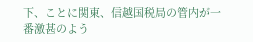下、ことに関東、信越国税局の管内が一番激甚のよう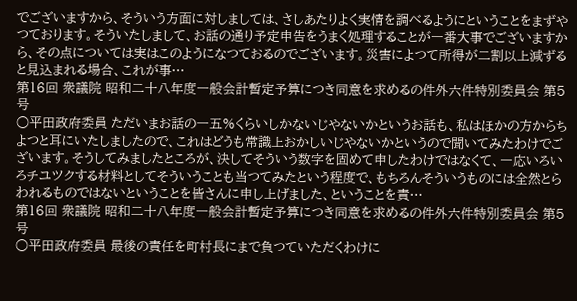でございますから、そういう方面に対しましては、さしあたりよく実情を調べるようにということをまずやつております。そういたしまして、お話の通り予定申告をうまく処理することが一番大事でございますから、その点については実はこのようになつておるのでございます。災害によつて所得が二割以上減ずると見込まれる場合、これが事…
第16回 衆議院 昭和二十八年度一般会計暫定予算につき同意を求めるの件外六件特別委員会 第5号
○平田政府委員 ただいまお話の一五%くらいしかないじやないかというお話も、私はほかの方からちよつと耳にいたしましたので、これはどうも常識上おかしいじやないかというので聞いてみたわけでございます。そうしてみましたところが、決してそういう数字を固めて申したわけではなくて、一応いろいろチユツクする材料としてそういうことも当つてみたという程度で、もちろんそういうものには全然とらわれるものではないということを皆さんに申し上げました、ということを責…
第16回 衆議院 昭和二十八年度一般会計暫定予算につき同意を求めるの件外六件特別委員会 第5号
○平田政府委員 最後の責任を町村長にまで負つていただくわけに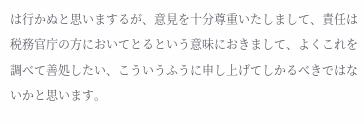は行かぬと思いまするが、意見を十分尊重いたしまして、責任は税務官庁の方においてとるという意味におきまして、よくこれを調べて善処したい、こういうふうに申し上げてしかるべきではないかと思います。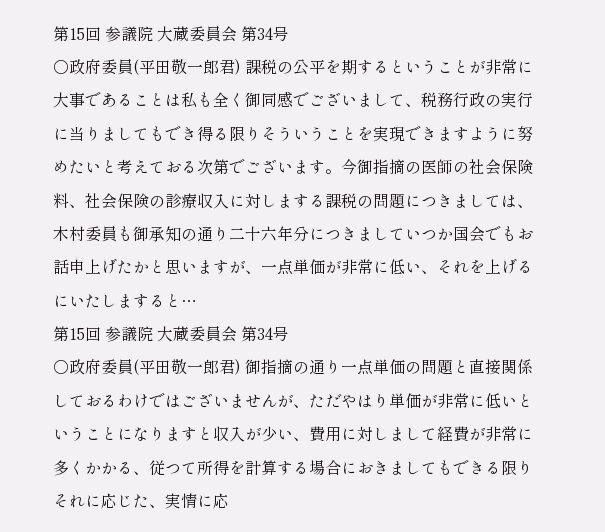第15回 参議院 大蔵委員会 第34号
○政府委員(平田敬一郎君) 課税の公平を期するということが非常に大事であることは私も全く御同感でございまして、税務行政の実行に当りましてもでき得る限りそういうことを実現できますように努めたいと考えておる次第でございます。今御指摘の医師の社会保険料、社会保険の診療収入に対しまする課税の問題につきましては、木村委員も御承知の通り二十六年分につきましていつか国会でもお話申上げたかと思いますが、一点単価が非常に低い、それを上げるにいたしますると…
第15回 参議院 大蔵委員会 第34号
○政府委員(平田敬一郎君) 御指摘の通り一点単価の問題と直接関係しておるわけではございませんが、ただやはり単価が非常に低いということになりますと収入が少い、費用に対しまして経費が非常に多くかかる、従つて所得を計算する場合におきましてもできる限りそれに応じた、実情に応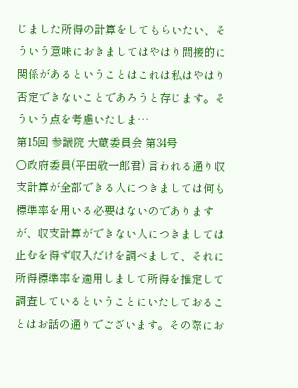じました所得の計算をしてもらいたい、そういう意味におきましてはやはり間接的に関係があるということはこれは私はやはり否定できないことであろうと存じます。そういう点を考慮いたしま…
第15回 参議院 大蔵委員会 第34号
○政府委員(平田敬一郎君) 言われる通り収支計算が全部できる人につきましては何も標準率を用いる必要はないのでありますが、収支計算ができない人につきましては止むを得ず収入だけを調べまして、それに所得標準率を適用しまして所得を推定して調査しているということにいたしておることはお話の通りでございます。その際にお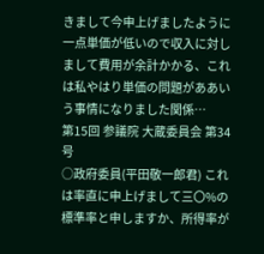きまして今申上げましたように一点単価が低いので収入に対しまして費用が余計かかる、これは私やはり単価の問題がああいう事情になりました関係…
第15回 参議院 大蔵委員会 第34号
○政府委員(平田敬一郎君) これは率直に申上げまして三〇%の標準率と申しますか、所得率が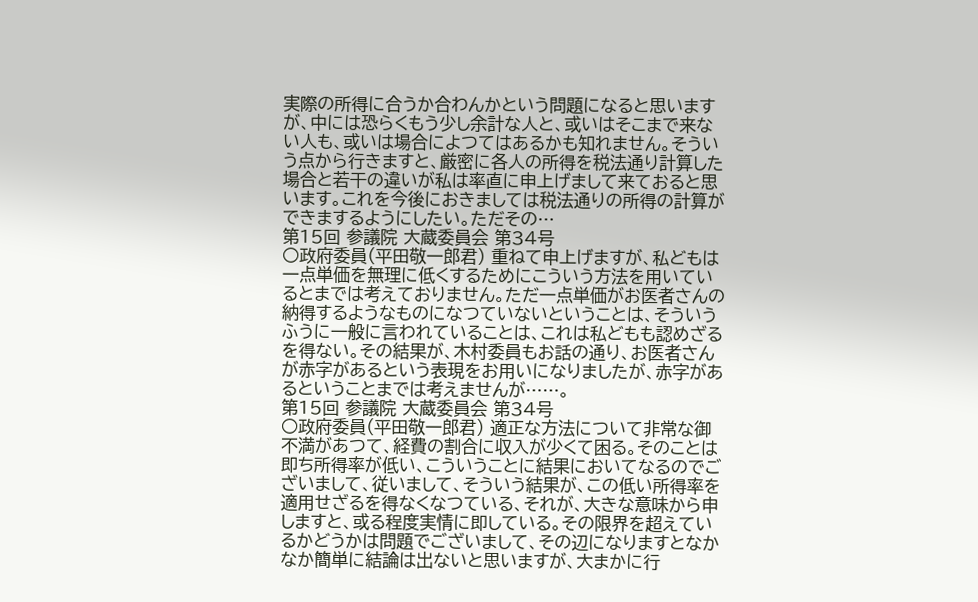実際の所得に合うか合わんかという問題になると思いますが、中には恐らくもう少し余計な人と、或いはそこまで来ない人も、或いは場合によつてはあるかも知れません。そういう点から行きますと、厳密に各人の所得を税法通り計算した場合と若干の違いが私は率直に申上げまして来ておると思います。これを今後におきましては税法通りの所得の計算ができまするようにしたい。ただその…
第15回 参議院 大蔵委員会 第34号
○政府委員(平田敬一郎君) 重ねて申上げますが、私どもは一点単価を無理に低くするためにこういう方法を用いているとまでは考えておりません。ただ一点単価がお医者さんの納得するようなものになつていないということは、そういうふうに一般に言われていることは、これは私どもも認めざるを得ない。その結果が、木村委員もお話の通り、お医者さんが赤字があるという表現をお用いになりましたが、赤字があるということまでは考えませんが……。
第15回 参議院 大蔵委員会 第34号
○政府委員(平田敬一郎君) 適正な方法について非常な御不満があつて、経費の割合に収入が少くて困る。そのことは即ち所得率が低い、こういうことに結果においてなるのでございまして、従いまして、そういう結果が、この低い所得率を適用せざるを得なくなつている、それが、大きな意味から申しますと、或る程度実情に即している。その限界を超えているかどうかは問題でございまして、その辺になりますとなかなか簡単に結論は出ないと思いますが、大まかに行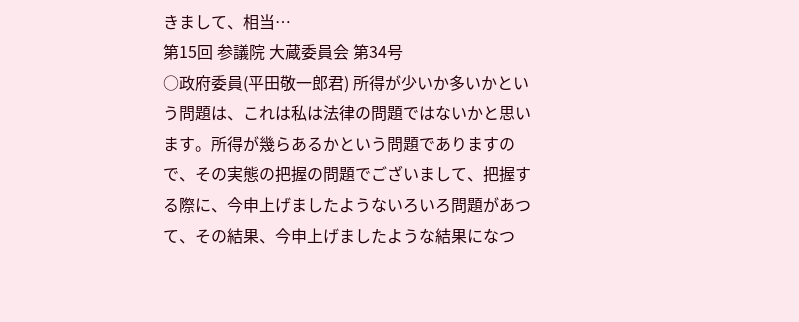きまして、相当…
第15回 参議院 大蔵委員会 第34号
○政府委員(平田敬一郎君) 所得が少いか多いかという問題は、これは私は法律の問題ではないかと思います。所得が幾らあるかという問題でありますので、その実態の把握の問題でございまして、把握する際に、今申上げましたようないろいろ問題があつて、その結果、今申上げましたような結果になつ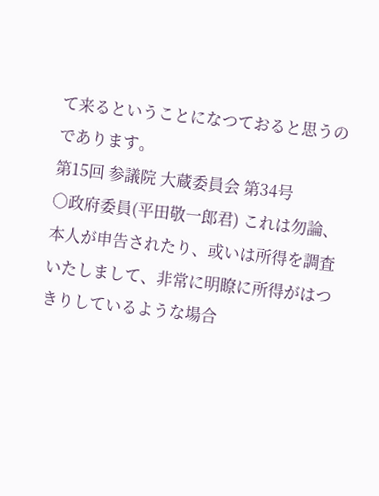て来るということになつておると思うのであります。
第15回 参議院 大蔵委員会 第34号
○政府委員(平田敬一郎君) これは勿論、本人が申告されたり、或いは所得を調査いたしまして、非常に明瞭に所得がはつきりしているような場合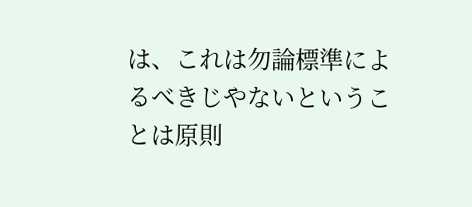は、これは勿論標準によるべきじやないということは原則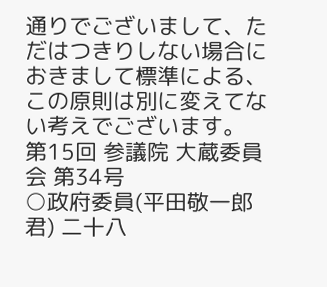通りでございまして、ただはつきりしない場合におきまして標準による、この原則は別に変えてない考えでございます。
第15回 参議院 大蔵委員会 第34号
○政府委員(平田敬一郎君) 二十八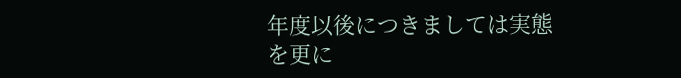年度以後につきましては実態を更に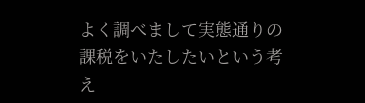よく調べまして実態通りの課税をいたしたいという考え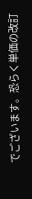でございます。恐らく単価の改訂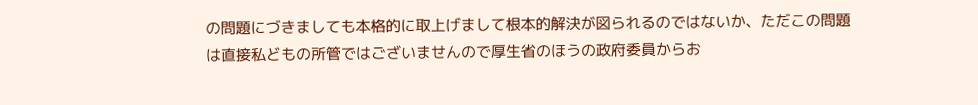の問題にづきましても本格的に取上げまして根本的解決が図られるのではないか、ただこの問題は直接私どもの所管ではございませんので厚生省のほうの政府委員からお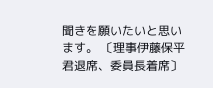聞きを願いたいと思います。 〔理事伊藤保平君退席、委員長着席〕